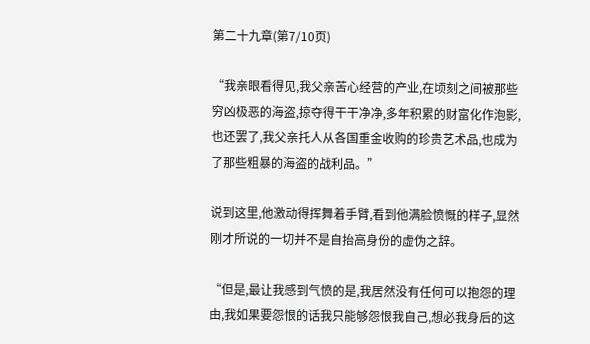第二十九章(第7/10页)

“我亲眼看得见,我父亲苦心经营的产业,在顷刻之间被那些穷凶极恶的海盗,掠夺得干干净净,多年积累的财富化作泡影,也还罢了,我父亲托人从各国重金收购的珍贵艺术品,也成为了那些粗暴的海盗的战利品。”

说到这里,他激动得挥舞着手臂,看到他满脸愤慨的样子,显然刚才所说的一切并不是自抬高身份的虚伪之辞。

“但是,最让我感到气愤的是,我居然没有任何可以抱怨的理由,我如果要怨恨的话我只能够怨恨我自己,想必我身后的这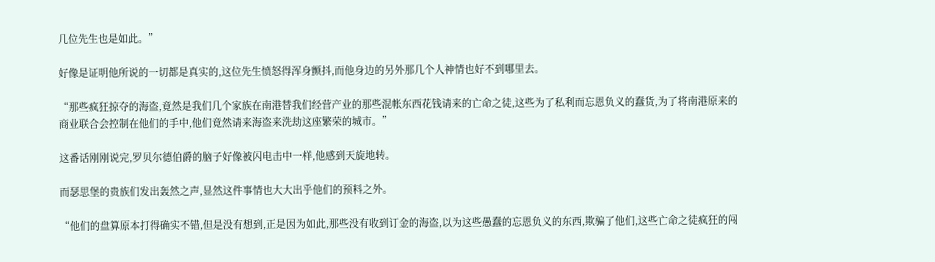几位先生也是如此。”

好像是证明他所说的一切都是真实的,这位先生愤怒得浑身颤抖,而他身边的另外那几个人神情也好不到哪里去。

“那些疯狂掠夺的海盗,竟然是我们几个家族在南港替我们经营产业的那些混帐东西花钱请来的亡命之徒,这些为了私利而忘恩负义的蠢货,为了将南港原来的商业联合会控制在他们的手中,他们竟然请来海盗来洗劫这座繁荣的城市。”

这番话刚刚说完,罗贝尔德伯爵的脑子好像被闪电击中一样,他感到天旋地转。

而瑟思堡的贵族们发出轰然之声,显然这件事情也大大出乎他们的预料之外。

“他们的盘算原本打得确实不错,但是没有想到,正是因为如此,那些没有收到订金的海盗,以为这些愚蠢的忘恩负义的东西,欺骗了他们,这些亡命之徒疯狂的闯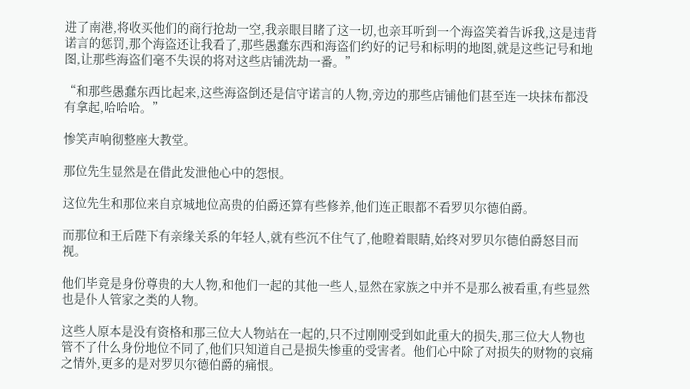进了南港,将收买他们的商行抢劫一空,我亲眼目睹了这一切,也亲耳听到一个海盗笑着告诉我,这是违背诺言的惩罚,那个海盗还让我看了,那些愚蠢东西和海盗们约好的记号和标明的地图,就是这些记号和地图,让那些海盗们毫不失误的将对这些店铺洗劫一番。”

“和那些愚蠢东西比起来,这些海盗倒还是信守诺言的人物,旁边的那些店铺他们甚至连一块抹布都没有拿起,哈哈哈。”

惨笑声响彻整座大教堂。

那位先生显然是在借此发泄他心中的怨恨。

这位先生和那位来自京城地位高贵的伯爵还算有些修养,他们连正眼都不看罗贝尔德伯爵。

而那位和王后陛下有亲缘关系的年轻人,就有些沉不住气了,他瞪着眼睛,始终对罗贝尔德伯爵怒目而视。

他们毕竟是身份尊贵的大人物,和他们一起的其他一些人,显然在家族之中并不是那么被看重,有些显然也是仆人管家之类的人物。

这些人原本是没有资格和那三位大人物站在一起的,只不过刚刚受到如此重大的损失,那三位大人物也管不了什么身份地位不同了,他们只知道自己是损失惨重的受害者。他们心中除了对损失的财物的哀痛之情外,更多的是对罗贝尔德伯爵的痛恨。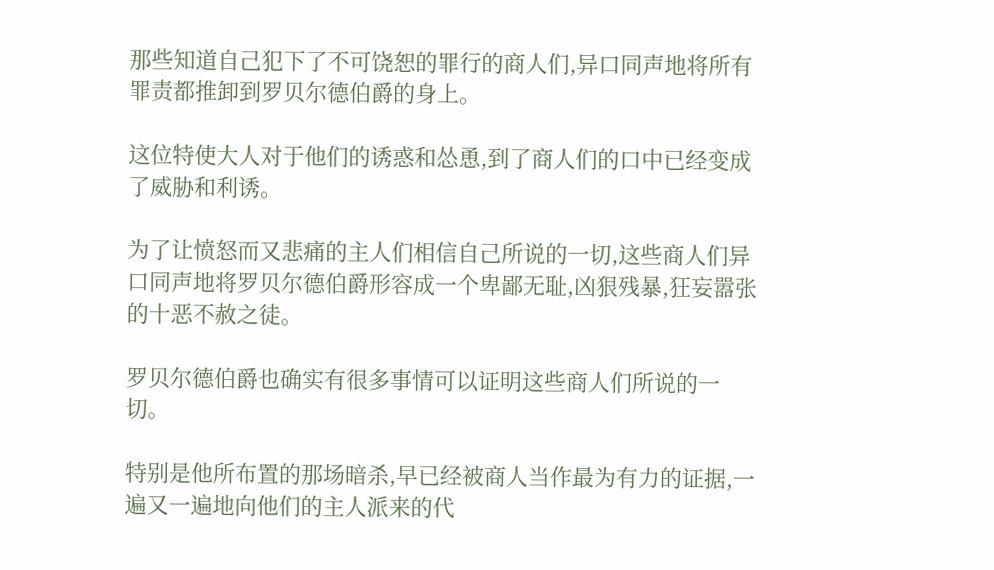那些知道自己犯下了不可饶恕的罪行的商人们,异口同声地将所有罪责都推卸到罗贝尔德伯爵的身上。

这位特使大人对于他们的诱惑和怂恿,到了商人们的口中已经变成了威胁和利诱。

为了让愤怒而又悲痛的主人们相信自己所说的一切,这些商人们异口同声地将罗贝尔德伯爵形容成一个卑鄙无耻,凶狠残暴,狂妄嚣张的十恶不赦之徒。

罗贝尔德伯爵也确实有很多事情可以证明这些商人们所说的一切。

特别是他所布置的那场暗杀,早已经被商人当作最为有力的证据,一遍又一遍地向他们的主人派来的代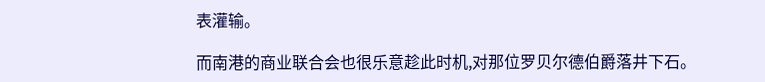表灌输。

而南港的商业联合会也很乐意趁此时机,对那位罗贝尔德伯爵落井下石。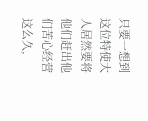只要一想到这位特使大人居然要将他们赶出他们苦心经营这么久,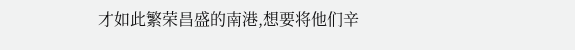才如此繁荣昌盛的南港,想要将他们辛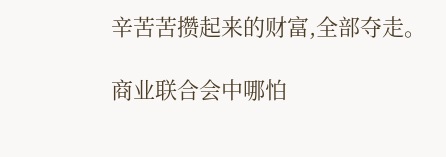辛苦苦攒起来的财富,全部夺走。

商业联合会中哪怕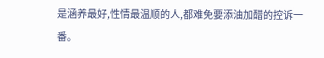是涵养最好,性情最温顺的人,都难免要添油加醋的控诉一番。